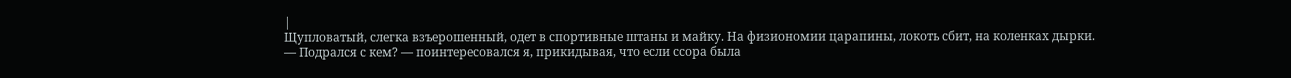|
Щупловатый, слегка взъерошенный, одет в спортивные штаны и майку. На физиономии царапины, локоть сбит, на коленках дырки.
— Подрался с кем? — поинтересовался я, прикидывая, что если ссора была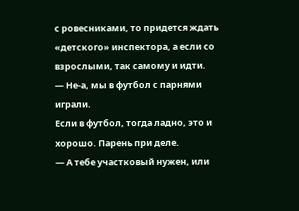с ровесниками, то придется ждать «детского» инспектора, а если со взрослыми, так самому и идти.
— Не-а, мы в футбол с парнями играли.
Если в футбол, тогда ладно, это и хорошо. Парень при деле.
— А тебе участковый нужен, или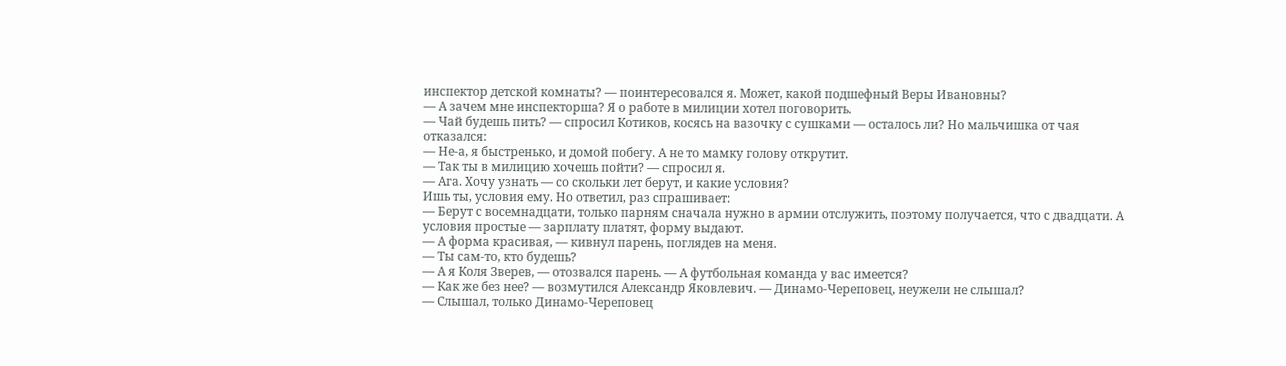инспектор детской комнаты? — поинтересовался я. Может, какой подшефный Веры Ивановны?
— А зачем мне инспекторша? Я о работе в милиции хотел поговорить.
— Чай будешь пить? — спросил Котиков, косясь на вазочку с сушками — осталось ли? Но мальчишка от чая отказался:
— Не-а, я быстренько, и домой побегу. А не то мамку голову открутит.
— Так ты в милицию хочешь пойти? — спросил я.
— Ага. Хочу узнать — со скольки лет берут, и какие условия?
Ишь ты, условия ему. Но ответил, раз спрашивает:
— Берут с восемнадцати, только парням сначала нужно в армии отслужить, поэтому получается, что с двадцати. А условия простые — зарплату платят, форму выдают.
— А форма красивая, — кивнул парень, поглядев на меня.
— Ты сам-то, кто будешь?
— А я Коля Зверев, — отозвался парень. — А футбольная команда у вас имеется?
— Как же без нее? — возмутился Александр Яковлевич. — Динамо-Череповец, неужели не слышал?
— Слышал, только Динамо-Череповец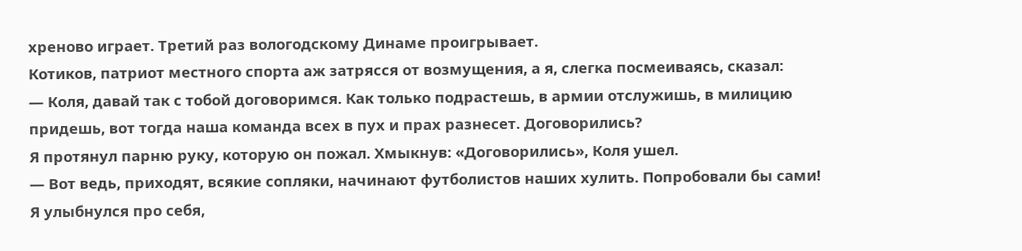хреново играет. Третий раз вологодскому Динаме проигрывает.
Котиков, патриот местного спорта аж затрясся от возмущения, а я, слегка посмеиваясь, сказал:
— Коля, давай так с тобой договоримся. Как только подрастешь, в армии отслужишь, в милицию придешь, вот тогда наша команда всех в пух и прах разнесет. Договорились?
Я протянул парню руку, которую он пожал. Хмыкнув: «Договорились», Коля ушел.
— Вот ведь, приходят, всякие сопляки, начинают футболистов наших хулить. Попробовали бы сами!
Я улыбнулся про себя,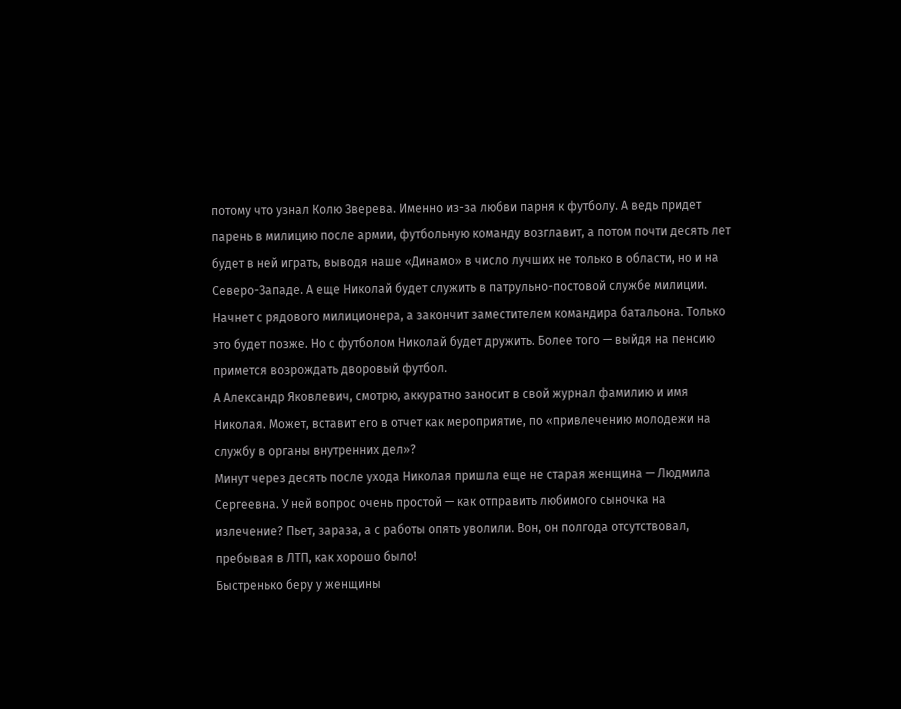потому что узнал Колю Зверева. Именно из-за любви парня к футболу. А ведь придет парень в милицию после армии, футбольную команду возглавит, а потом почти десять лет будет в ней играть, выводя наше «Динамо» в число лучших не только в области, но и на Северо-Западе. А еще Николай будет служить в патрульно-постовой службе милиции. Начнет с рядового милиционера, а закончит заместителем командира батальона. Только это будет позже. Но с футболом Николай будет дружить. Более того — выйдя на пенсию примется возрождать дворовый футбол.
А Александр Яковлевич, смотрю, аккуратно заносит в свой журнал фамилию и имя Николая. Может, вставит его в отчет как мероприятие, по «привлечению молодежи на службу в органы внутренних дел»?
Минут через десять после ухода Николая пришла еще не старая женщина — Людмила Сергеевна. У ней вопрос очень простой — как отправить любимого сыночка на излечение? Пьет, зараза, а с работы опять уволили. Вон, он полгода отсутствовал, пребывая в ЛТП, как хорошо было!
Быстренько беру у женщины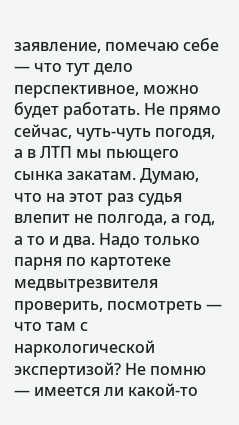заявление, помечаю себе — что тут дело перспективное, можно будет работать. Не прямо сейчас, чуть-чуть погодя, а в ЛТП мы пьющего сынка закатам. Думаю, что на этот раз судья влепит не полгода, а год, а то и два. Надо только парня по картотеке медвытрезвителя проверить, посмотреть — что там с наркологической экспертизой? Не помню — имеется ли какой-то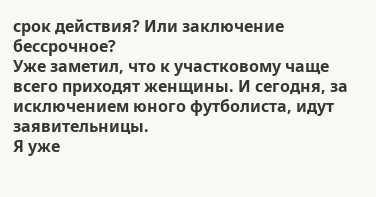срок действия? Или заключение бессрочное?
Уже заметил, что к участковому чаще всего приходят женщины. И сегодня, за исключением юного футболиста, идут заявительницы.
Я уже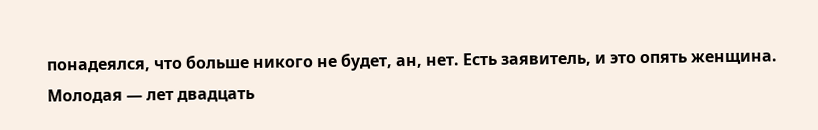понадеялся, что больше никого не будет, ан, нет. Есть заявитель, и это опять женщина.
Молодая — лет двадцать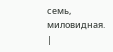семь, миловидная. |